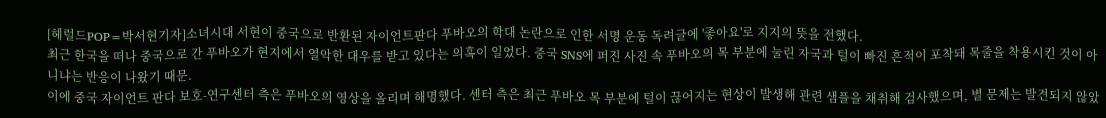[헤럴드POP=박서현기자]소녀시대 서현이 중국으로 반환된 자이언트판다 푸바오의 학대 논란으로 인한 서명 운동 독려글에 '좋아요'로 지지의 뜻을 전했다.
최근 한국을 떠나 중국으로 간 푸바오가 현지에서 열악한 대우를 받고 있다는 의혹이 일었다. 중국 SNS에 퍼진 사진 속 푸바오의 목 부분에 눌린 자국과 털이 빠진 흔적이 포착돼 목줄을 착용시킨 것이 아니냐는 반응이 나왔기 때문.
이에 중국 자이언트 판다 보호-연구센터 측은 푸바오의 영상을 올리며 해명했다. 센터 측은 최근 푸바오 목 부분에 털이 끊어지는 현상이 발생해 관련 샘플을 채취해 검사했으며, 별 문제는 발견되지 않았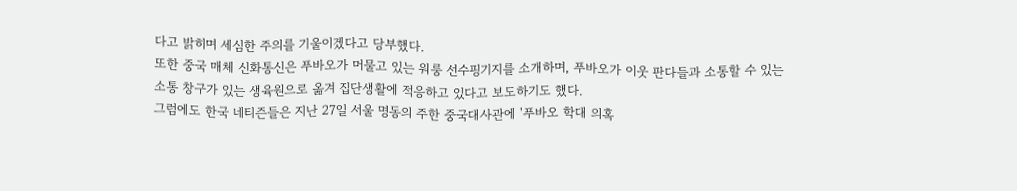다고 밝히며 세심한 주의를 기울이겠다고 당부했다.
또한 중국 매체 신화통신은 푸바오가 머물고 있는 워룽 선수핑기지를 소개하며, 푸바오가 이웃 판다들과 소통할 수 있는 소통 창구가 있는 생육원으로 옮겨 집단생활에 적응하고 있다고 보도하기도 했다.
그럼에도 한국 네티즌들은 지난 27일 서울 명동의 주한 중국대사관에 '푸바오 학대 의혹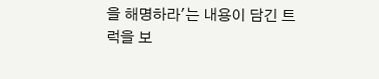을 해명하라'는 내용이 담긴 트럭을 보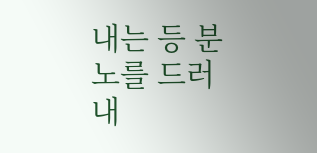내는 등 분노를 드러내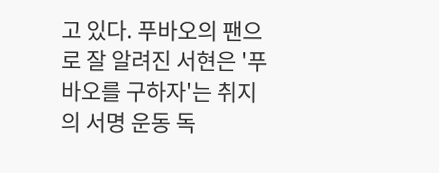고 있다. 푸바오의 팬으로 잘 알려진 서현은 '푸바오를 구하자'는 취지의 서명 운동 독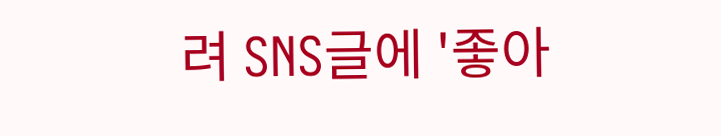려 SNS글에 '좋아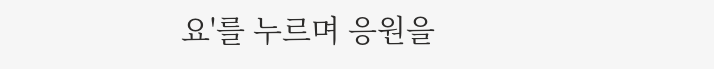요'를 누르며 응원을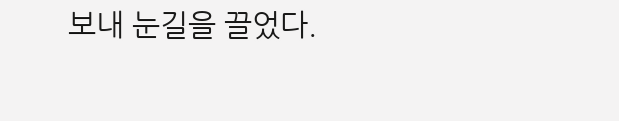보내 눈길을 끌었다.